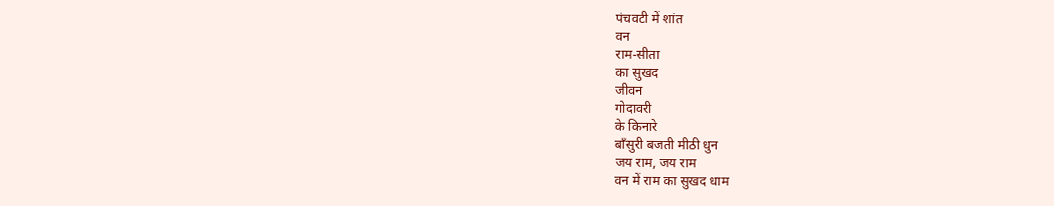पंचवटी में शांत
वन
राम-सीता
का सुखद
जीवन
गोदावरी
के किनारे
बाँसुरी बजती मीठी धुन
जय राम, जय राम
वन में राम का सुखद धाम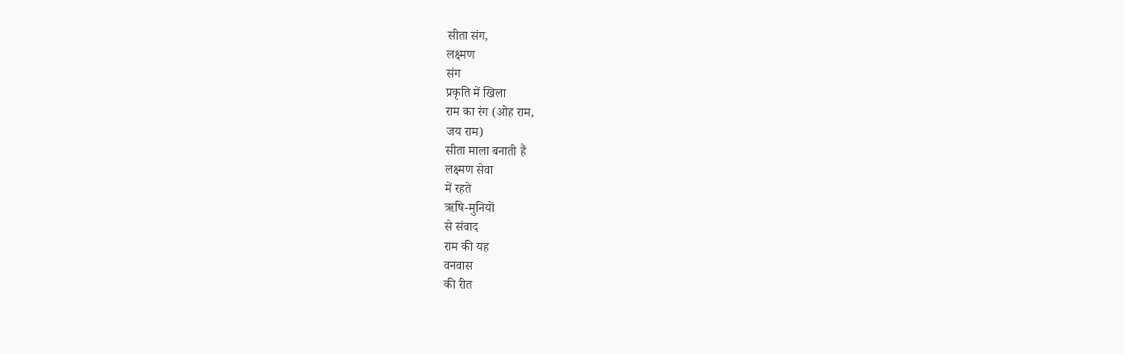सीता संग,
लक्ष्मण
संग
प्रकृति में खिला
राम का रंग (ओह राम,
जय राम)
सीता माला बनाती हैं
लक्ष्मण सेवा
में रहते
ऋषि-मुनियों
से संवाद
राम की यह
वनवास
की रीत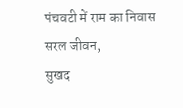पंचवटी में राम का निवास
सरल जीवन,
सुखद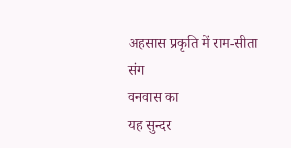अहसास प्रकृति में राम-सीता
संग
वनवास का
यह सुन्दर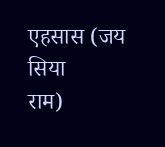एहसास (जय सिया
राम)